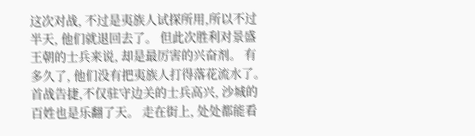这次对战, 不过是夷族人试探所用,所以不过半天, 他们就退回去了。 但此次胜利对景盛王朝的士兵来说, 却是最厉害的兴奋剂。 有多久了, 他们没有把夷族人打得落花流水了。 首战告捷,不仅驻守边关的士兵高兴, 沙城的百姓也是乐翻了天。 走在街上, 处处都能看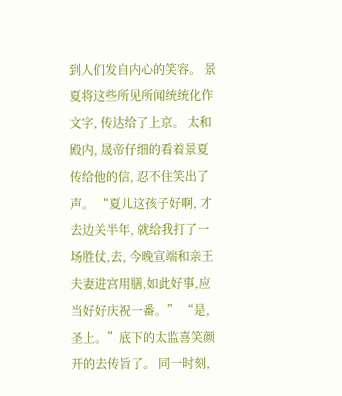到人们发自内心的笑容。 景夏将这些所见所闻统统化作文字, 传达给了上京。 太和殿内, 晟帝仔细的看着景夏传给他的信, 忍不住笑出了声。 “夏儿这孩子好啊, 才去边关半年, 就给我打了一场胜仗,去, 今晚宣端和亲王夫妻进宫用膳,如此好事,应当好好庆祝一番。” “是,圣上。”底下的太监喜笑颜开的去传旨了。 同一时刻,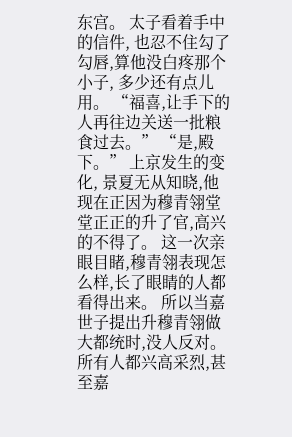东宫。 太子看着手中的信件, 也忍不住勾了勾唇,算他没白疼那个小子, 多少还有点儿用。 “福喜,让手下的人再往边关送一批粮食过去。” “是,殿下。” 上京发生的变化, 景夏无从知晓,他现在正因为穆青翎堂堂正正的升了官,高兴的不得了。 这一次亲眼目睹,穆青翎表现怎么样,长了眼睛的人都看得出来。 所以当嘉世子提出升穆青翎做大都统时,没人反对。 所有人都兴高采烈,甚至嘉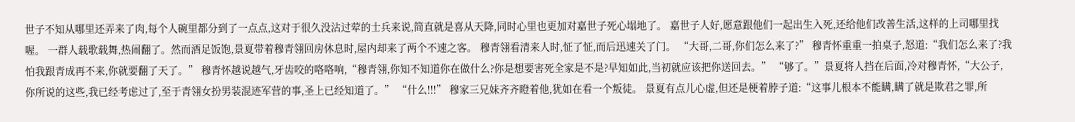世子不知从哪里还弄来了肉,每个人碗里都分到了一点点,这对于很久没沾过荤的士兵来说,简直就是喜从天降,同时心里也更加对嘉世子死心塌地了。 嘉世子人好,愿意跟他们一起出生入死,还给他们改善生活,这样的上司哪里找喔。 一群人载歌载舞,热闹翻了。然而酒足饭饱,景夏带着穆青翎回房休息时,屋内却来了两个不速之客。 穆青翎看清来人时,怔了怔,而后迅速关了门。 “大哥,二哥,你们怎么来了?” 穆青怀重重一拍桌子,怒道:“我们怎么来了?我怕我跟青成再不来,你就要翻了天了。” 穆青怀越说越气,牙齿咬的咯咯响,“穆青翎,你知不知道你在做什么?你是想要害死全家是不是?早知如此,当初就应该把你送回去。” “够了。”景夏将人挡在后面,冷对穆青怀,“大公子,你所说的这些,我已经考虑过了,至于青翎女扮男装混迹军营的事,圣上已经知道了。” “什么!!!” 穆家三兄妹齐齐瞪着他,犹如在看一个叛徒。 景夏有点儿心虚,但还是梗着脖子道:“这事儿根本不能瞒,瞒了就是欺君之罪,所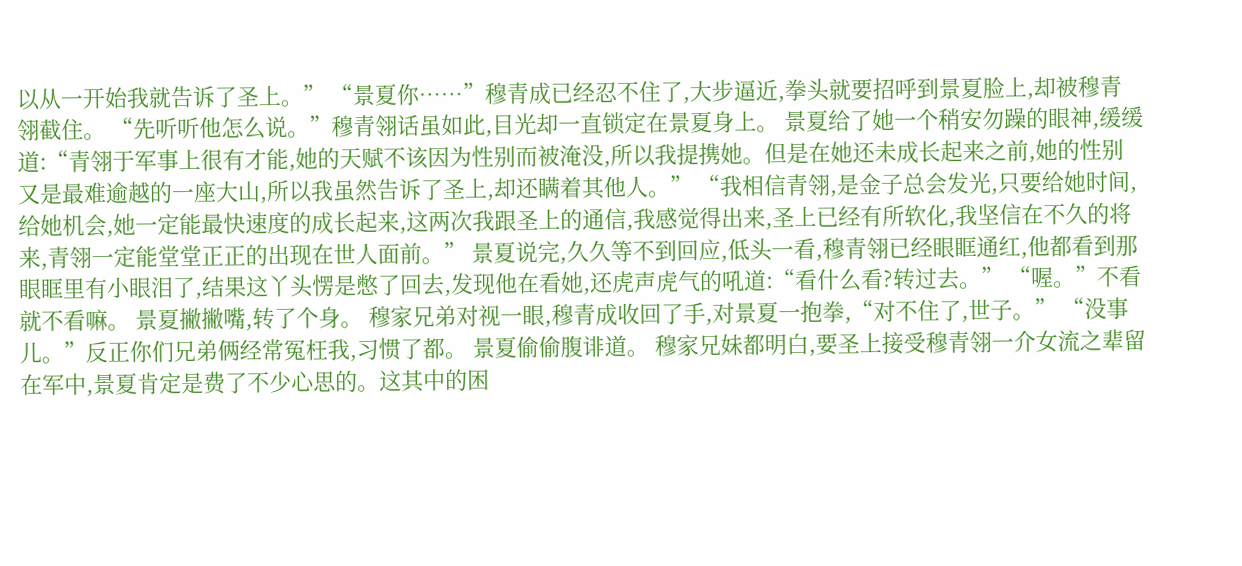以从一开始我就告诉了圣上。” “景夏你……”穆青成已经忍不住了,大步逼近,拳头就要招呼到景夏脸上,却被穆青翎截住。 “先听听他怎么说。”穆青翎话虽如此,目光却一直锁定在景夏身上。 景夏给了她一个稍安勿躁的眼神,缓缓道:“青翎于军事上很有才能,她的天赋不该因为性别而被淹没,所以我提携她。但是在她还未成长起来之前,她的性别又是最难逾越的一座大山,所以我虽然告诉了圣上,却还瞒着其他人。” “我相信青翎,是金子总会发光,只要给她时间,给她机会,她一定能最快速度的成长起来,这两次我跟圣上的通信,我感觉得出来,圣上已经有所软化,我坚信在不久的将来,青翎一定能堂堂正正的出现在世人面前。” 景夏说完,久久等不到回应,低头一看,穆青翎已经眼眶通红,他都看到那眼眶里有小眼泪了,结果这丫头愣是憋了回去,发现他在看她,还虎声虎气的吼道:“看什么看?转过去。” “喔。”不看就不看嘛。 景夏撇撇嘴,转了个身。 穆家兄弟对视一眼,穆青成收回了手,对景夏一抱拳,“对不住了,世子。” “没事儿。”反正你们兄弟俩经常冤枉我,习惯了都。 景夏偷偷腹诽道。 穆家兄妹都明白,要圣上接受穆青翎一介女流之辈留在军中,景夏肯定是费了不少心思的。这其中的困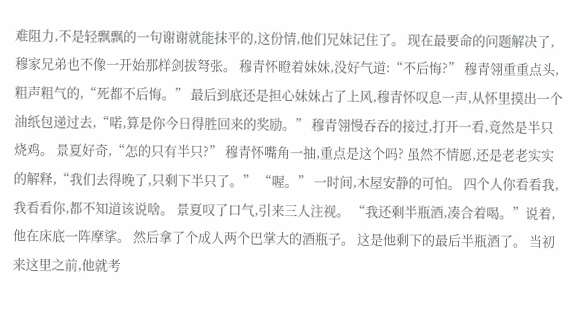难阻力,不是轻飘飘的一句谢谢就能抹平的,这份情,他们兄妹记住了。 现在最要命的问题解决了,穆家兄弟也不像一开始那样剑拔弩张。 穆青怀瞪着妹妹,没好气道:“不后悔?” 穆青翎重重点头,粗声粗气的,“死都不后悔。” 最后到底还是担心妹妹占了上风,穆青怀叹息一声,从怀里摸出一个油纸包递过去,“喏,算是你今日得胜回来的奖励。” 穆青翎慢吞吞的接过,打开一看,竟然是半只烧鸡。 景夏好奇,“怎的只有半只?” 穆青怀嘴角一抽,重点是这个吗? 虽然不情愿,还是老老实实的解释,“我们去得晚了,只剩下半只了。” “喔。” 一时间,木屋安静的可怕。 四个人你看看我,我看看你,都不知道该说啥。 景夏叹了口气,引来三人注视。 “我还剩半瓶酒,凑合着喝。”说着,他在床底一阵摩挲。 然后拿了个成人两个巴掌大的酒瓶子。 这是他剩下的最后半瓶酒了。 当初来这里之前,他就考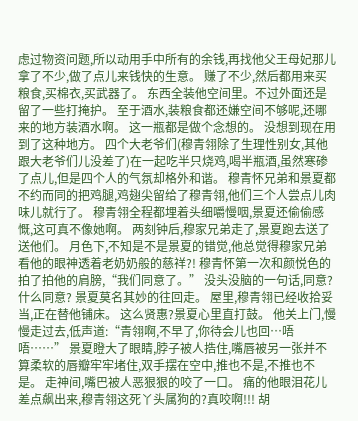虑过物资问题,所以动用手中所有的余钱,再找他父王母妃那儿拿了不少,做了点儿来钱快的生意。 赚了不少,然后都用来买粮食,买棉衣,买武器了。 东西全装他空间里。不过外面还是留了一些打掩护。 至于酒水,装粮食都还嫌空间不够呢,还哪来的地方装酒水啊。 这一瓶都是做个念想的。 没想到现在用到了这种地方。 四个大老爷们(穆青翎除了生理性别女,其他跟大老爷们儿没差了)在一起吃半只烧鸡,喝半瓶酒,虽然寒碜了点儿,但是四个人的气氛却格外和谐。 穆青怀兄弟和景夏都不约而同的把鸡腿,鸡翅尖留给了穆青翎,他们三个人尝点儿肉味儿就行了。 穆青翎全程都埋着头细嚼慢咽,景夏还偷偷感慨,这可真不像她啊。 两刻钟后,穆家兄弟走了,景夏跑去送了送他们。 月色下,不知是不是景夏的错觉,他总觉得穆家兄弟看他的眼神透着老奶奶般的慈祥?! 穆青怀第一次和颜悦色的拍了拍他的肩膀,“我们同意了。” 没头没脑的一句话,同意?什么同意? 景夏莫名其妙的往回走。 屋里,穆青翎已经收拾妥当,正在替他铺床。 这么贤惠?景夏心里直打鼓。 他关上门,慢慢走过去,低声道:“青翎啊,不早了,你待会儿也回…唔唔……” 景夏瞪大了眼睛,脖子被人捁住,嘴唇被另一张并不算柔软的唇瓣牢牢堵住,双手摆在空中,推也不是,不推也不是。 走神间,嘴巴被人恶狠狠的咬了一口。 痛的他眼泪花儿差点飙出来,穆青翎这死丫头属狗的?真咬啊!!! 胡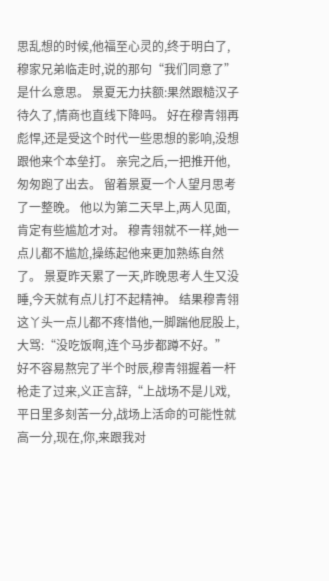思乱想的时候,他福至心灵的,终于明白了,穆家兄弟临走时,说的那句“我们同意了”是什么意思。 景夏无力扶额:果然跟糙汉子待久了,情商也直线下降吗。 好在穆青翎再彪悍,还是受这个时代一些思想的影响,没想跟他来个本垒打。 亲完之后,一把推开他,匆匆跑了出去。 留着景夏一个人望月思考了一整晚。 他以为第二天早上,两人见面,肯定有些尴尬才对。 穆青翎就不一样,她一点儿都不尴尬,操练起他来更加熟练自然了。 景夏昨天累了一天,昨晚思考人生又没睡,今天就有点儿打不起精神。 结果穆青翎这丫头一点儿都不疼惜他,一脚踹他屁股上,大骂:“没吃饭啊,连个马步都蹲不好。” 好不容易熬完了半个时辰,穆青翎握着一杆枪走了过来,义正言辞,“上战场不是儿戏,平日里多刻苦一分,战场上活命的可能性就高一分,现在,你,来跟我对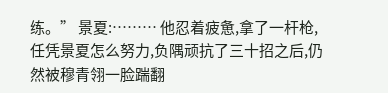练。” 景夏:……… 他忍着疲惫,拿了一杆枪,任凭景夏怎么努力,负隅顽抗了三十招之后,仍然被穆青翎一脸踹翻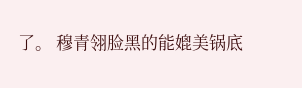了。 穆青翎脸黑的能媲美锅底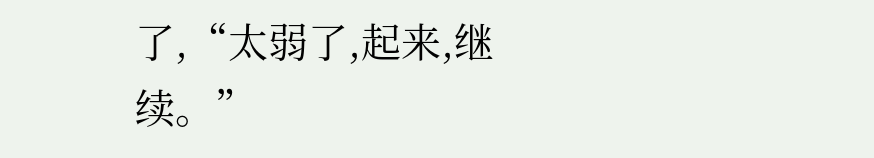了,“太弱了,起来,继续。”